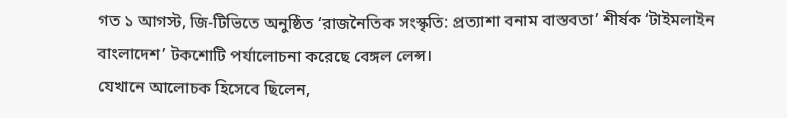গত ১ আগস্ট, জি-টিভিতে অনুষ্ঠিত ‘রাজনৈতিক সংস্কৃতি: প্রত্যাশা বনাম বাস্তবতা’ শীর্ষক ‘টাইমলাইন বাংলাদেশ’ টকশোটি পর্যালোচনা করেছে বেঙ্গল লেন্স।
যেখানে আলোচক হিসেবে ছিলেন,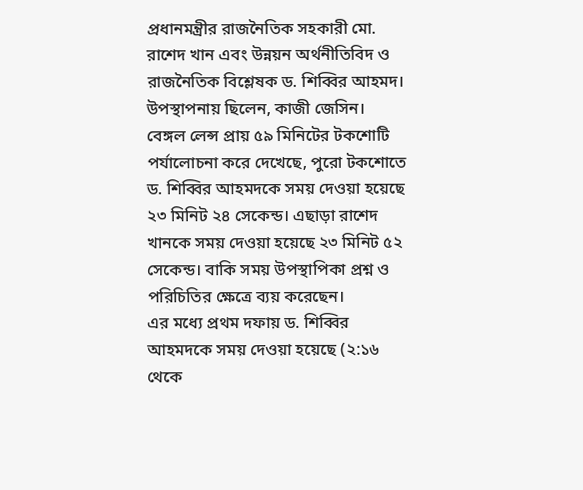প্রধানমন্ত্রীর রাজনৈতিক সহকারী মো. রাশেদ খান এবং উন্নয়ন অর্থনীতিবিদ ও রাজনৈতিক বিশ্লেষক ড. শিব্বির আহমদ। উপস্থাপনায় ছিলেন, কাজী জেসিন।
বেঙ্গল লেন্স প্রায় ৫৯ মিনিটের টকশোটি পর্যালোচনা করে দেখেছে, পুরো টকশোতে ড. শিব্বির আহমদকে সময় দেওয়া হয়েছে ২৩ মিনিট ২৪ সেকেন্ড। এছাড়া রাশেদ খানকে সময় দেওয়া হয়েছে ২৩ মিনিট ৫২ সেকেন্ড। বাকি সময় উপস্থাপিকা প্রশ্ন ও পরিচিতির ক্ষেত্রে ব্যয় করেছেন।
এর মধ্যে প্রথম দফায় ড. শিব্বির আহমদকে সময় দেওয়া হয়েছে (২:১৬ থেকে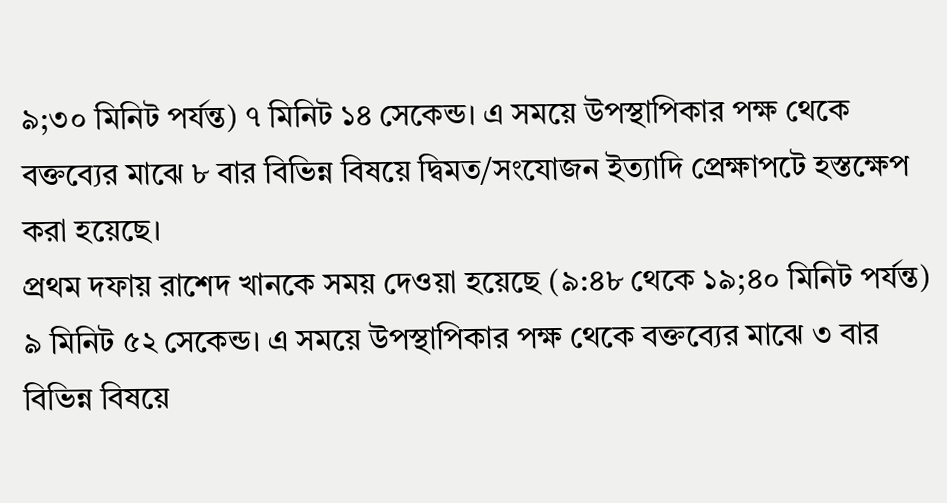৯;৩০ মিনিট পর্যন্ত) ৭ মিনিট ১৪ সেকেন্ড। এ সময়ে উপস্থাপিকার পক্ষ থেকে বক্তব্যের মাঝে ৮ বার বিভিন্ন বিষয়ে দ্বিমত/সংযোজন ইত্যাদি প্রেক্ষাপটে হস্তক্ষেপ করা হয়েছে।
প্রথম দফায় রাশেদ খানকে সময় দেওয়া হয়েছে (৯:৪৮ থেকে ১৯;৪০ মিনিট পর্যন্ত) ৯ মিনিট ৫২ সেকেন্ড। এ সময়ে উপস্থাপিকার পক্ষ থেকে বক্তব্যের মাঝে ৩ বার বিভিন্ন বিষয়ে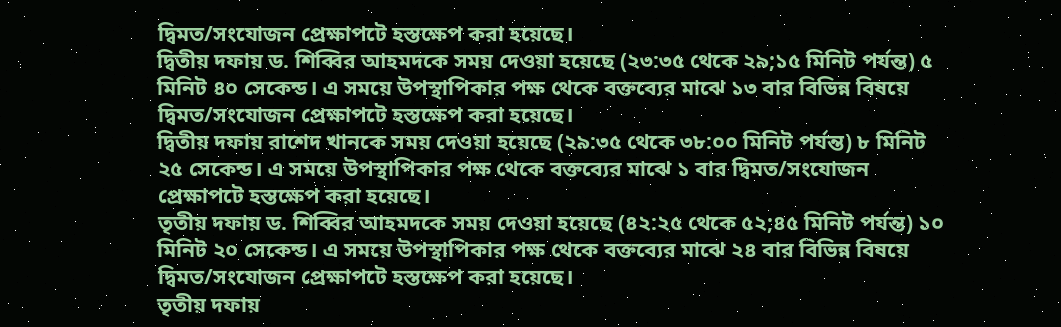দ্বিমত/সংযোজন প্রেক্ষাপটে হস্তক্ষেপ করা হয়েছে।
দ্বিতীয় দফায় ড. শিব্বির আহমদকে সময় দেওয়া হয়েছে (২৩:৩৫ থেকে ২৯;১৫ মিনিট পর্যন্ত) ৫ মিনিট ৪০ সেকেন্ড। এ সময়ে উপস্থাপিকার পক্ষ থেকে বক্তব্যের মাঝে ১৩ বার বিভিন্ন বিষয়ে দ্বিমত/সংযোজন প্রেক্ষাপটে হস্তক্ষেপ করা হয়েছে।
দ্বিতীয় দফায় রাশেদ খানকে সময় দেওয়া হয়েছে (২৯:৩৫ থেকে ৩৮:০০ মিনিট পর্যন্ত) ৮ মিনিট ২৫ সেকেন্ড। এ সময়ে উপস্থাপিকার পক্ষ থেকে বক্তব্যের মাঝে ১ বার দ্বিমত/সংযোজন প্রেক্ষাপটে হস্তক্ষেপ করা হয়েছে।
তৃতীয় দফায় ড. শিব্বির আহমদকে সময় দেওয়া হয়েছে (৪২:২৫ থেকে ৫২;৪৫ মিনিট পর্যন্ত) ১০ মিনিট ২০ সেকেন্ড। এ সময়ে উপস্থাপিকার পক্ষ থেকে বক্তব্যের মাঝে ২৪ বার বিভিন্ন বিষয়ে দ্বিমত/সংযোজন প্রেক্ষাপটে হস্তক্ষেপ করা হয়েছে।
তৃতীয় দফায়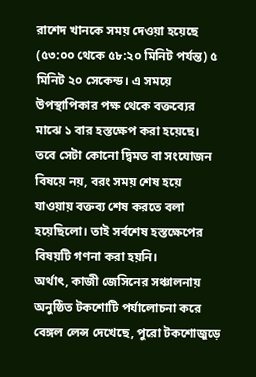রাশেদ খানকে সময় দেওয়া হয়েছে (৫৩:০০ থেকে ৫৮:২০ মিনিট পর্যন্ত) ৫ মিনিট ২০ সেকেন্ড। এ সময়ে উপস্থাপিকার পক্ষ থেকে বক্তব্যের মাঝে ১ বার হস্তক্ষেপ করা হয়েছে। তবে সেটা কোনো দ্বিমত বা সংযোজন বিষয়ে নয়, বরং সময় শেষ হয়ে যাওয়ায় বক্তব্য শেষ করতে বলা হয়েছিলো। তাই সর্বশেষ হস্তক্ষেপের বিষয়টি গণনা করা হয়নি।
অর্থাৎ, কাজী জেসিনের সঞ্চালনায় অনুষ্ঠিত টকশোটি পর্যালোচনা করে বেঙ্গল লেন্স দেখেছে, পুরো টকশোজুড়ে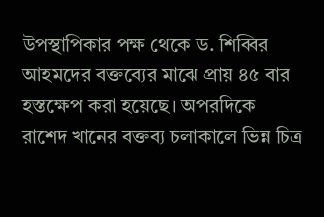উপস্থাপিকার পক্ষ থেকে ড. শিব্বির আহমদের বক্তব্যের মাঝে প্রায় ৪৫ বার হস্তক্ষেপ করা হয়েছে। অপরদিকে রাশেদ খানের বক্তব্য চলাকালে ভিন্ন চিত্র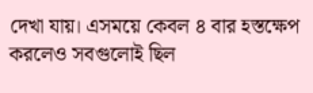দেখা যায়। এসময়ে কেবল ৪ বার হস্তক্ষেপ করলেও সবগুলোই ছিল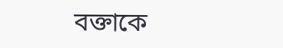বক্তাকে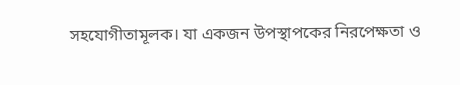সহযোগীতামূলক। যা একজন উপস্থাপকের নিরপেক্ষতা ও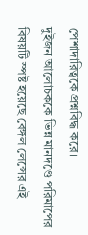পেশাদারিত্বকে প্রশ্নবিদ্ধ করে।
দুইজন আলোচককে ভিন্ন মানদণ্ডে পরিমাপের বিষয়টি স্পষ্ট হয়েছে বেঙ্গল লেন্সের এই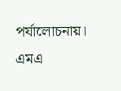পর্যালোচনায়।
এমএ